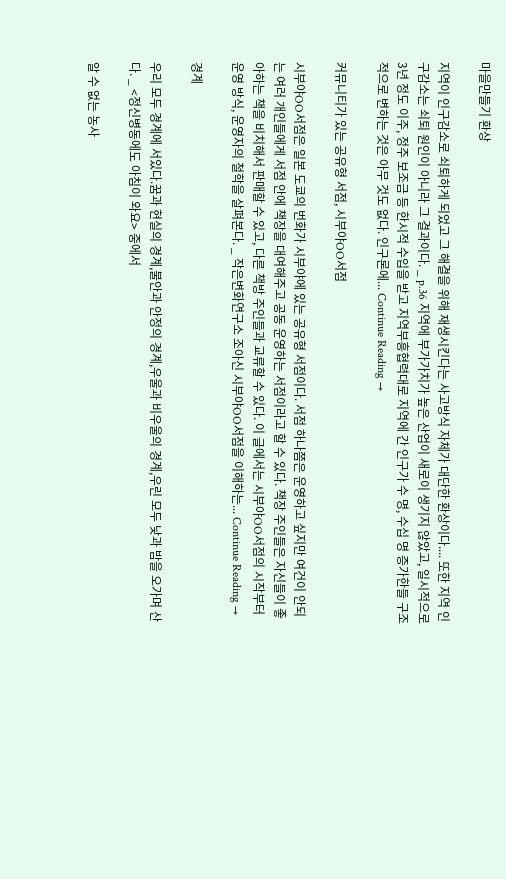마을만들기 환상

지역이 인구감소로 쇠퇴하게 되었고 그 해결을 위해 재생시킨다는 사고방식 자체가 대단한 환상이다.... 또한 지역 인구감소는 쇠퇴 원인이 아니라 그 결과이다. _ p.36 지역에 부가가치가 높은 산업이 새로이 생기지 않았고, 일시적으로 3년 정도 이주, 정주 보조금 등 한시적 수입을 받고 지역부흥협력대로 지역에 간 인구가 수 명, 수십 명 증가한들 구조적으로 변하는 것은 아무 것도 없다. 인구론에... Continue Reading →

커뮤니티가 있는 공유형 서점, 시부야OO서점

시부야OO서점은 일본 도쿄의 번화가 시부야에 있는 공유형 서점이다. 서점 하나쯤은 운영하고 싶지만 여건이 안되는 여러 개인들에게 서점 안에 책장을 대여해주고 공동 운영하는 서점이라고 할 수 있다. 책장 주인들은 자신들이 좋아하는 책을 비치해서 판매할 수 있고, 다른 책방 주인들과 교류할 수 있다. 이 글에서는 시부야OO서점의 시작부터 운영 방식, 운영자의 철학을 살펴본다. _ 작은변화연구소 조아신 시부야OO서점을 이해하는... Continue Reading →

경계

우리 모두 경계에 서있다.꿈과 현실의 경계,불안과 안정의 경계,우울과 비우울의 경계,우린 모두 낮과 밤을 오가며 산다. _ <정신병동에도 아침이 와요> 중에서

알 수 없는 농사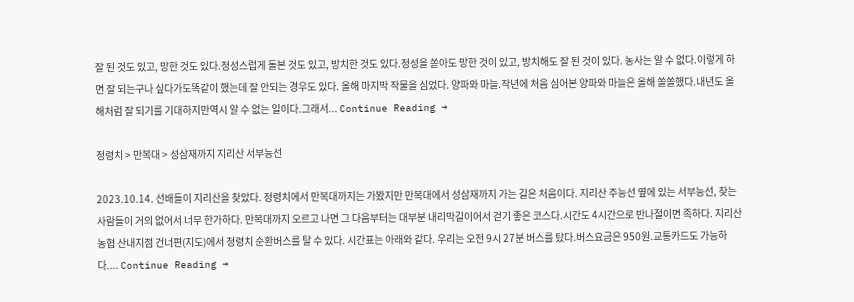잘 된 것도 있고, 망한 것도 있다.정성스럽게 돌본 것도 있고, 방치한 것도 있다.정성을 쏟아도 망한 것이 있고, 방치해도 잘 된 것이 있다. 농사는 알 수 없다.이렇게 하면 잘 되는구나 싶다가도똑같이 했는데 잘 안되는 경우도 있다. 올해 마지막 작물을 심었다. 양파와 마늘.작년에 처음 심어본 양파와 마늘은 올해 쏠쏠했다.내년도 올해처럼 잘 되기를 기대하지만역시 알 수 없는 일이다.그래서... Continue Reading →

정령치 > 만복대 > 성삼재까지 지리산 서부능선

2023.10.14. 선배들이 지리산을 찾았다. 정령치에서 만복대까지는 가봤지만 만복대에서 성삼재까지 가는 길은 처음이다. 지리산 주능선 옆에 있는 서부능선, 찾는 사람들이 거의 없어서 너무 한가하다. 만복대까지 오르고 나면 그 다음부터는 대부분 내리막길이어서 걷기 좋은 코스다.시간도 4시간으로 반나절이면 족하다. 지리산농협 산내지점 건너편(지도)에서 정령치 순환버스를 탈 수 있다. 시간표는 아래와 같다. 우리는 오전 9시 27분 버스를 탔다.버스요금은 950원.교통카드도 가능하다.... Continue Reading →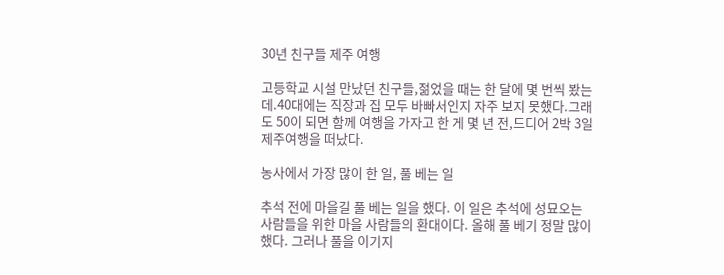30년 친구들 제주 여행

고등학교 시설 만났던 친구들,젊었을 때는 한 달에 몇 번씩 봤는데.40대에는 직장과 집 모두 바빠서인지 자주 보지 못했다.그래도 50이 되면 함께 여행을 가자고 한 게 몇 년 전,드디어 2박 3일 제주여행을 떠났다.

농사에서 가장 많이 한 일, 풀 베는 일

추석 전에 마을길 풀 베는 일을 했다. 이 일은 추석에 성묘오는 사람들을 위한 마을 사람들의 환대이다. 올해 풀 베기 정말 많이 했다. 그러나 풀을 이기지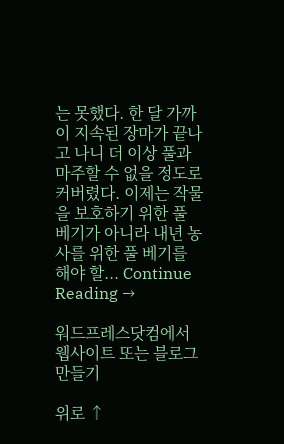는 못했다. 한 달 가까이 지속된 장마가 끝나고 나니 더 이상 풀과 마주할 수 없을 정도로 커버렸다. 이제는 작물을 보호하기 위한 풀 베기가 아니라 내년 농사를 위한 풀 베기를 해야 할... Continue Reading →

워드프레스닷컴에서 웹사이트 또는 블로그 만들기

위로 ↑